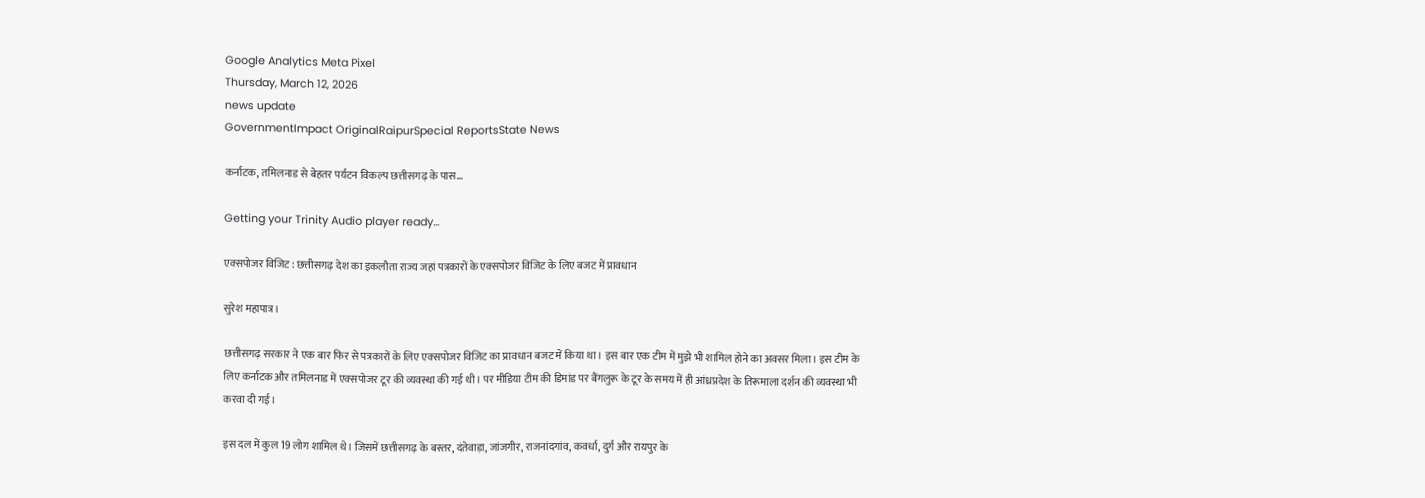Google Analytics Meta Pixel
Thursday, March 12, 2026
news update
GovernmentImpact OriginalRaipurSpecial ReportsState News

कर्नाटक, तमिलनाड से बेहतर पर्यटन विकल्प छत्तीसगढ़ के पास…

Getting your Trinity Audio player ready...

एक्सपोजर विजिट : छत्तीसगढ़ देश का इकलौता राज्य जहां पत्रकारों के एक्सपोजर विजिट के लिए बजट में प्रावधान

सुरेश महापात्र।

छत्तीसगढ़ सरकार ने एक बार फिर से पत्रकारों के लिए एक्सपोजर विजिट का प्रावधान बजट में किया था। इस बार एक टीम में मुझे भी शामिल होने का अवसर मिला। इस टीम के लिए कर्नाटक और तमिलनाड में एक्सपोजर टूर की व्यवस्था की गई थी। पर मीडिया टीम की डिमांड पर बैंगलुरू के टूर के समय में ही आंध्रप्रदेश के तिरूमाला दर्शन की व्यवस्था भी करवा दी गई।

इस दल में कुल 19 लोग शामिल थे। जिसमें छत्तीसगढ़ के बस्तर, दंतेवाड़ा, जांजगीर, राजनांदगांव, कवर्धा, दुर्ग और रायपुर के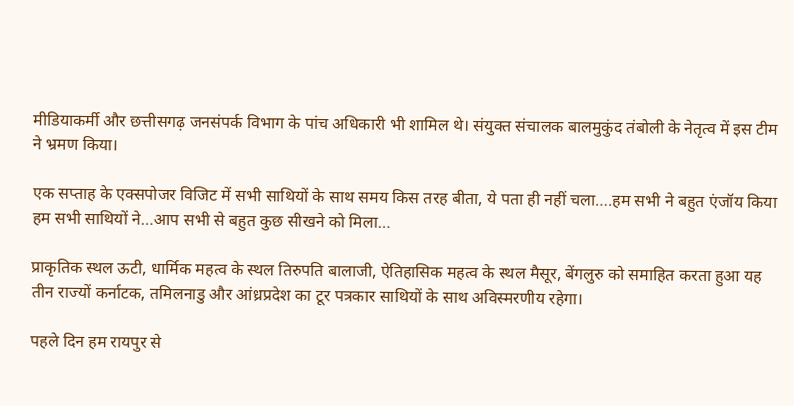मीडियाकर्मी और छत्तीसगढ़ जनसंपर्क विभाग के पांच अधिकारी भी शामिल थे। संयुक्त संचालक बालमुकुंद तंबोली के नेतृत्व में इस टीम ने भ्रमण किया।

एक सप्ताह के एक्सपोजर विजिट में सभी साथियों के साथ समय किस तरह बीता, ये पता ही नहीं चला….हम सभी ने बहुत एंजॉय किया हम सभी साथियों ने…आप सभी से बहुत कुछ सीखने को मिला…

प्राकृतिक स्थल ऊटी, धार्मिक महत्व के स्थल तिरुपति बालाजी, ऐतिहासिक महत्व के स्थल मैसूर, बेंगलुरु को समाहित करता हुआ यह तीन राज्यों कर्नाटक, तमिलनाडु और आंध्रप्रदेश का टूर पत्रकार साथियों के साथ अविस्मरणीय रहेगा।

पहले दिन हम रायपुर से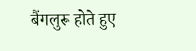बैंगलुरू होते हुए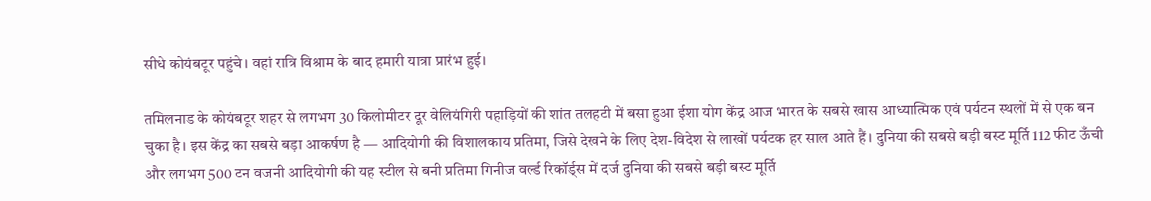सीधे कोयंबटूर पहुंचे। वहां रात्रि विश्राम के बाद हमारी यात्रा प्रारंभ हुई।

तमिलनाड के कोयंबटूर शहर से लगभग 30 किलोमीटर दूर वेलियंगिरी पहाड़ियों की शांत तलहटी में बसा हुआ ईशा योग केंद्र आज भारत के सबसे खास आध्यात्मिक एवं पर्यटन स्थलों में से एक बन चुका है। इस केंद्र का सबसे बड़ा आकर्षण है — आदियोगी की विशालकाय प्रतिमा, जिसे देखने के लिए देश-विदेश से लाखों पर्यटक हर साल आते हैं। दुनिया की सबसे बड़ी बस्ट मूर्ति 112 फीट ऊँची और लगभग 500 टन वजनी आदियोगी की यह स्टील से बनी प्रतिमा गिनीज वर्ल्ड रिकॉर्ड्स में दर्ज दुनिया की सबसे बड़ी बस्ट मूर्ति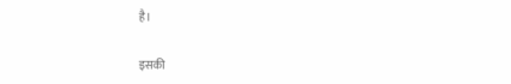है।

इसकी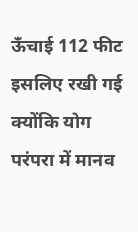ऊँचाई 112 फीट इसलिए रखी गई क्योंकि योग परंपरा में मानव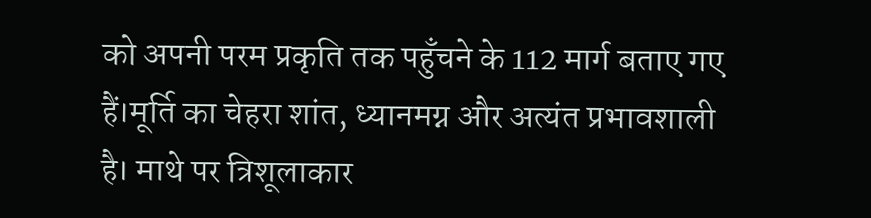को अपनी परम प्रकृति तक पहुँचने के 112 मार्ग बताए गए हैं।मूर्ति का चेहरा शांत, ध्यानमग्न और अत्यंत प्रभावशाली है। माथे पर त्रिशूलाकार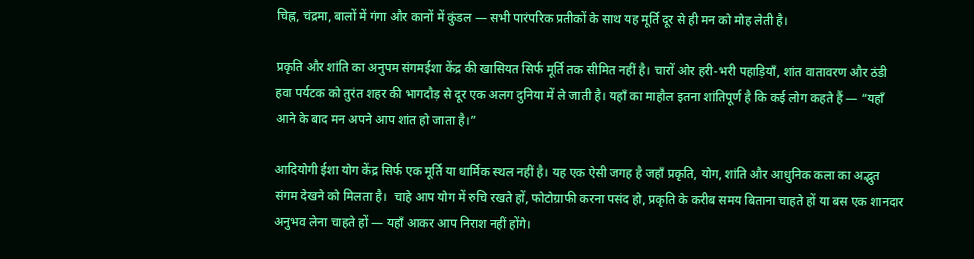चिह्न, चंद्रमा, बालों में गंगा और कानों में कुंडल — सभी पारंपरिक प्रतीकों के साथ यह मूर्ति दूर से ही मन को मोह लेती है।

प्रकृति और शांति का अनुपम संगमईशा केंद्र की खासियत सिर्फ मूर्ति तक सीमित नहीं है। चारों ओर हरी-भरी पहाड़ियाँ, शांत वातावरण और ठंडी हवा पर्यटक को तुरंत शहर की भागदौड़ से दूर एक अलग दुनिया में ले जाती है। यहाँ का माहौल इतना शांतिपूर्ण है कि कई लोग कहते हैं — “यहाँ आने के बाद मन अपने आप शांत हो जाता है।”

आदियोगी ईशा योग केंद्र सिर्फ एक मूर्ति या धार्मिक स्थल नहीं है। यह एक ऐसी जगह है जहाँ प्रकृति, योग, शांति और आधुनिक कला का अद्भुत संगम देखने को मिलता है।  चाहे आप योग में रुचि रखते हों, फोटोग्राफी करना पसंद हो, प्रकृति के करीब समय बिताना चाहते हों या बस एक शानदार अनुभव लेना चाहते हों — यहाँ आकर आप निराश नहीं होंगे।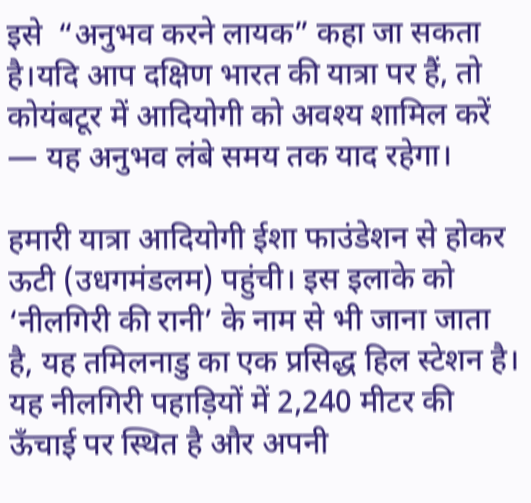इसे  “अनुभव करने लायक” कहा जा सकता है।यदि आप दक्षिण भारत की यात्रा पर हैं, तो कोयंबटूर में आदियोगी को अवश्य शामिल करें — यह अनुभव लंबे समय तक याद रहेगा।

हमारी यात्रा आदियोगी ईशा फाउंडेशन से होकर ऊटी (उधगमंडलम) पहुंची। इस इलाके को ‘नीलगिरी की रानी’ के नाम से भी जाना जाता है, यह तमिलनाडु का एक प्रसिद्ध हिल स्टेशन है। यह नीलगिरी पहाड़ियों में 2,240 मीटर की ऊँचाई पर स्थित है और अपनी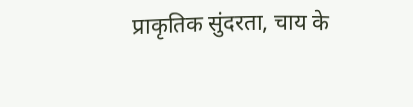प्राकृतिक सुंदरता, चाय के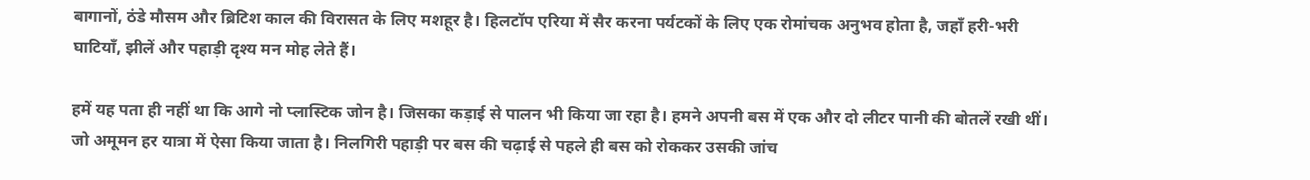बागानों, ठंडे मौसम और ब्रिटिश काल की विरासत के लिए मशहूर है। हिलटॉप एरिया में सैर करना पर्यटकों के लिए एक रोमांचक अनुभव होता है, जहाँ हरी-भरी घाटियाँ, झीलें और पहाड़ी दृश्य मन मोह लेते हैं।

हमें यह पता ही नहीं था कि आगे नो प्लास्टिक जोन है। जिसका कड़ाई से पालन भी किया जा रहा है। हमने अपनी बस में एक और दो लीटर पानी की बोतलें रखी थीं। जो अमूमन हर यात्रा में ऐसा किया जाता है। निलगिरी पहाड़ी पर बस की चढ़ाई से पहले ही बस को रोककर उसकी जांच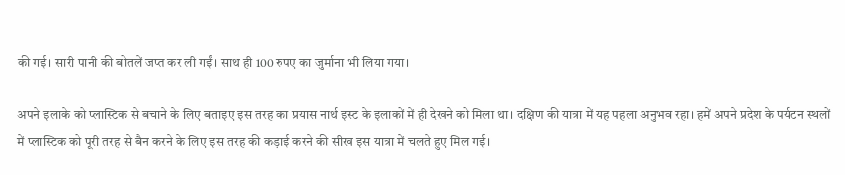की गई। सारी पानी की बोतलें जप्त कर ली गईं। साथ ही 100 रुपए का जुर्माना भी लिया गया।

अपने इलाके को प्लास्टिक से बचाने के लिए बताइए इस तरह का प्रयास नार्थ इस्ट के इलाकों में ही देखने को मिला था। दक्षिण की यात्रा में यह पहला अनुभव रहा। हमें अपने प्रदेश के पर्यटन स्थलों में प्लास्टिक को पूरी तरह से बैन करने के लिए इस तरह की कड़ाई करने की सीख इस यात्रा में चलते हुए मिल गई।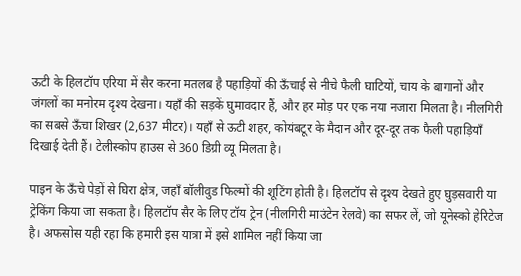ऊटी के हिलटॉप एरिया में सैर करना मतलब है पहाड़ियों की ऊँचाई से नीचे फैली घाटियों, चाय के बागानों और जंगलों का मनोरम दृश्य देखना। यहाँ की सड़कें घुमावदार हैं, और हर मोड़ पर एक नया नजारा मिलता है। नीलगिरी का सबसे ऊँचा शिखर (2,637 मीटर)। यहाँ से ऊटी शहर, कोयंबटूर के मैदान और दूर-दूर तक फैली पहाड़ियाँ दिखाई देती हैं। टेलीस्कोप हाउस से 360 डिग्री व्यू मिलता है।

पाइन के ऊँचे पेड़ों से घिरा क्षेत्र, जहाँ बॉलीवुड फिल्मों की शूटिंग होती है। हिलटॉप से दृश्य देखते हुए घुड़सवारी या ट्रेकिंग किया जा सकता है। हिलटॉप सैर के लिए टॉय ट्रेन (नीलगिरी माउंटेन रेलवे) का सफर लें, जो यूनेस्को हेरिटेज है। अफसोस यही रहा कि हमारी इस यात्रा में इसे शामिल नहीं किया जा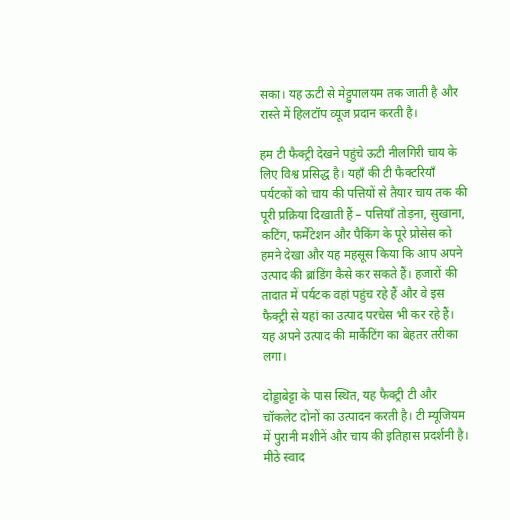सका। यह ऊटी से मेट्टुपालयम तक जाती है और रास्ते में हिलटॉप व्यूज प्रदान करती है।

हम टी फैक्ट्री देखने पहुंचे ऊटी नीलगिरी चाय के लिए विश्व प्रसिद्ध है। यहाँ की टी फैक्टरियाँ पर्यटकों को चाय की पत्तियों से तैयार चाय तक की पूरी प्रक्रिया दिखाती हैं – पत्तियाँ तोड़ना, सुखाना, कटिंग, फर्मेंटेशन और पैकिंग के पूरे प्रोसेस को हमने देखा और यह महसूस किया कि आप अपने उत्पाद की ब्रांडिंग कैसे कर सकते हैं। हजारों की तादात में पर्यटक वहां पहुंच रहे हैं और वे इस फैक्ट्री से यहां का उत्पाद परचेस भी कर रहे हैं। यह अपने उत्पाद की मार्केटिंग का बेहतर तरीका लगा।

दोड्डाबेट्टा के पास स्थित, यह फैक्ट्री टी और चॉकलेट दोनों का उत्पादन करती है। टी म्यूजियम में पुरानी मशीनें और चाय की इतिहास प्रदर्शनी है। मीठे स्वाद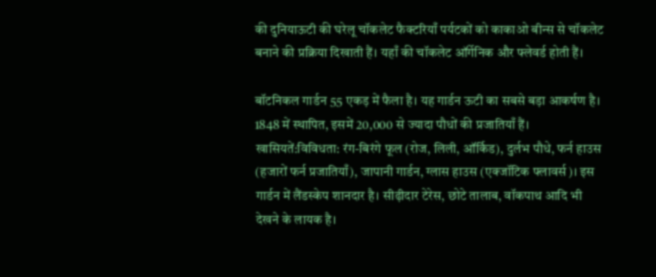की दुनियाऊटी की घरेलू चॉकलेट फैक्टरियाँ पर्यटकों को काकाओ बीन्स से चॉकलेट बनाने की प्रक्रिया दिखाती हैं। यहाँ की चॉकलेट ऑर्गेनिक और फ्लेवर्ड होती हैं।

बॉटनिकल गार्डन 55 एकड़ में फैला है। यह गार्डन ऊटी का सबसे बड़ा आकर्षण है। 1848 में स्थापित, इसमें 20,000 से ज्यादा पौधों की प्रजातियाँ हैं। खासियतें:विविधता: रंग-बिरंगे फूल (रोज, लिली, ऑर्किड), दुर्लभ पौधे, फर्न हाउस (हजारों फर्न प्रजातियाँ), जापानी गार्डन, ग्लास हाउस (एक्जॉटिक फ्लावर्स)। इस गार्डन में लैंडस्केप शानदार है। सीढ़ीदार टेरेस, छोटे तालाब, वॉकपाथ आदि भी देखने के लायक है।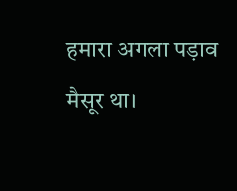हमारा अगला पड़ाव मैसूर था।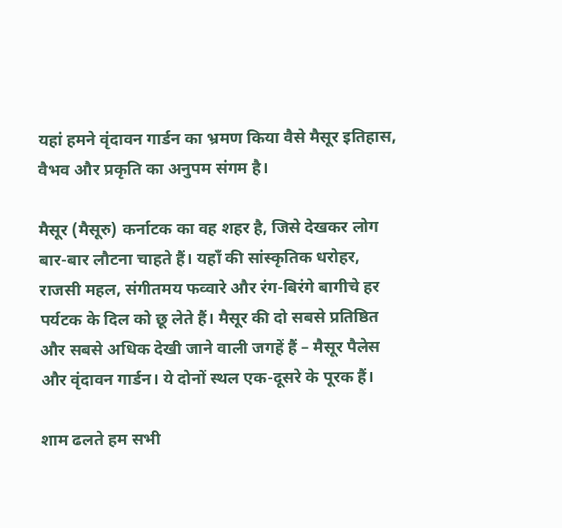यहां हमने वृंदावन गार्डन का भ्रमण किया वैसे मैसूर इतिहास, वैभव और प्रकृति का अनुपम संगम है।

मैसूर (मैसूरु) कर्नाटक का वह शहर है, जिसे देखकर लोग बार-बार लौटना चाहते हैं। यहाँ की सांस्कृतिक धरोहर, राजसी महल, संगीतमय फव्वारे और रंग-बिरंगे बागीचे हर पर्यटक के दिल को छू लेते हैं। मैसूर की दो सबसे प्रतिष्ठित और सबसे अधिक देखी जाने वाली जगहें हैं – मैसूर पैलेस और वृंदावन गार्डन। ये दोनों स्थल एक-दूसरे के पूरक हैं।

शाम ढलते हम सभी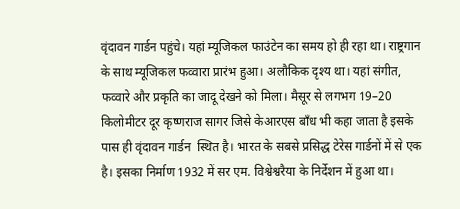वृंदावन गार्डन पहुंचे। यहां म्यूजिकल फाउंटेन का समय हो ही रहा था। राष्ट्रगान के साथ म्यूजिकल फव्वारा प्रारंभ हुआ। अलौकिक दृश्य था। यहां संगीत, फव्वारे और प्रकृति का जादू देखने को मिला। मैसूर से लगभग 19–20 किलोमीटर दूर कृष्णराज सागर जिसे केआरएस बाँध भी कहा जाता है इसके पास ही वृंदावन गार्डन  स्थित है। भारत के सबसे प्रसिद्ध टेरेस गार्डनों में से एक है। इसका निर्माण 1932 में सर एम. विश्वेश्वरैया के निर्देशन में हुआ था।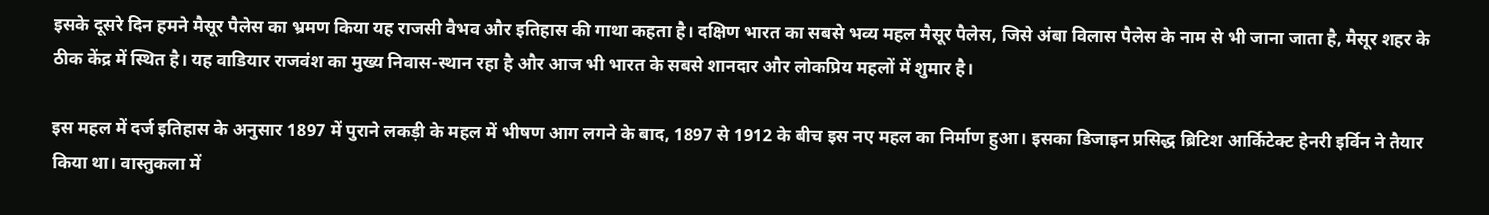इसके दूसरे दिन हमने मैसूर पैलेस का भ्रमण किया यह राजसी वैभव और इतिहास की गाथा कहता है। दक्षिण भारत का सबसे भव्य महल मैसूर पैलेस, जिसे अंबा विलास पैलेस के नाम से भी जाना जाता है, मैसूर शहर के ठीक केंद्र में स्थित है। यह वाडियार राजवंश का मुख्य निवास-स्थान रहा है और आज भी भारत के सबसे शानदार और लोकप्रिय महलों में शुमार है।

इस महल में दर्ज इतिहास के अनुसार 1897 में पुराने लकड़ी के महल में भीषण आग लगने के बाद, 1897 से 1912 के बीच इस नए महल का निर्माण हुआ। इसका डिजाइन प्रसिद्ध ब्रिटिश आर्किटेक्ट हेनरी इर्विन ने तैयार किया था। वास्तुकला में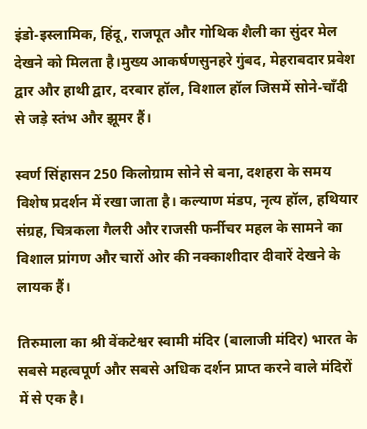इंडो-इस्लामिक, हिंदू, राजपूत और गोथिक शैली का सुंदर मेल देखने को मिलता है।मुख्य आकर्षणसुनहरे गुंबद, मेहराबदार प्रवेश द्वार और हाथी द्वार, दरबार हॉल, विशाल हॉल जिसमें सोने-चाँदी से जड़े स्तंभ और झूमर हैं।

स्वर्ण सिंहासन 250 किलोग्राम सोने से बना, दशहरा के समय विशेष प्रदर्शन में रखा जाता है। कल्याण मंडप, नृत्य हॉल, हथियार संग्रह, चित्रकला गैलरी और राजसी फर्नीचर महल के सामने का विशाल प्रांगण और चारों ओर की नक्काशीदार दीवारें देखने के लायक हैं।

तिरुमाला का श्री वेंकटेश्वर स्वामी मंदिर (बालाजी मंदिर) भारत के सबसे महत्वपूर्ण और सबसे अधिक दर्शन प्राप्त करने वाले मंदिरों में से एक है।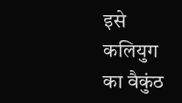इसे कलियुग का वैकुंठ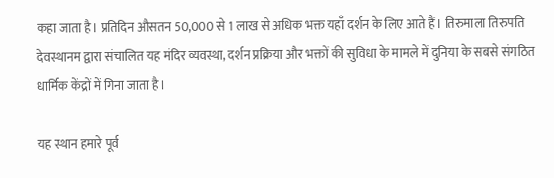कहा जाता है। प्रतिदिन औसतन 50,000 से 1 लाख से अधिक भक्त यहाँ दर्शन के लिए आते हैं। तिरुमाला तिरुपति देवस्थानम द्वारा संचालित यह मंदिर व्यवस्था, दर्शन प्रक्रिया और भक्तों की सुविधा के मामले में दुनिया के सबसे संगठित धार्मिक केंद्रों में गिना जाता है।

यह स्थान हमारे पूर्व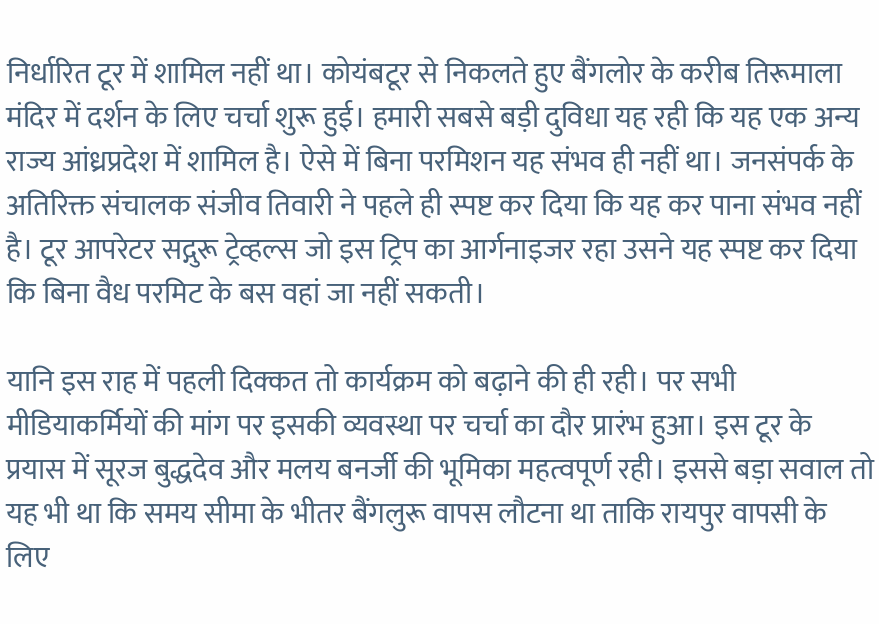निर्धारित टूर में शामिल नहीं था। कोयंबटूर से निकलते हुए बैंगलोर के करीब तिरूमाला मंदिर में दर्शन के लिए चर्चा शुरू हुई। हमारी सबसे बड़ी दुविधा यह रही कि यह एक अन्य राज्य आंध्रप्रदेश में शामिल है। ऐसे में बिना परमिशन यह संभव ही नहीं था। जनसंपर्क के अतिरिक्त संचालक संजीव तिवारी ने पहले ही स्पष्ट कर दिया कि यह कर पाना संभव नहीं है। टूर आपरेटर सद्गुरू ट्रेव्हल्स जो इस ट्रिप का आर्गनाइजर रहा उसने यह स्पष्ट कर दिया कि बिना वैध परमिट के बस वहां जा नहीं सकती।

यानि इस राह में पहली दिक्कत तो कार्यक्रम को बढ़ाने की ही रही। पर सभी मीडियाकर्मियों की मांग पर इसकी व्यवस्था पर चर्चा का दौर प्रारंभ हुआ। इस टूर के प्रयास में सूरज बुद्धदेव और मलय बनर्जी की भूमिका महत्वपूर्ण रही। इससे बड़ा सवाल तो यह भी था कि समय सीमा के भीतर बैंगलुरू वापस लौटना था ताकि रायपुर वापसी के लिए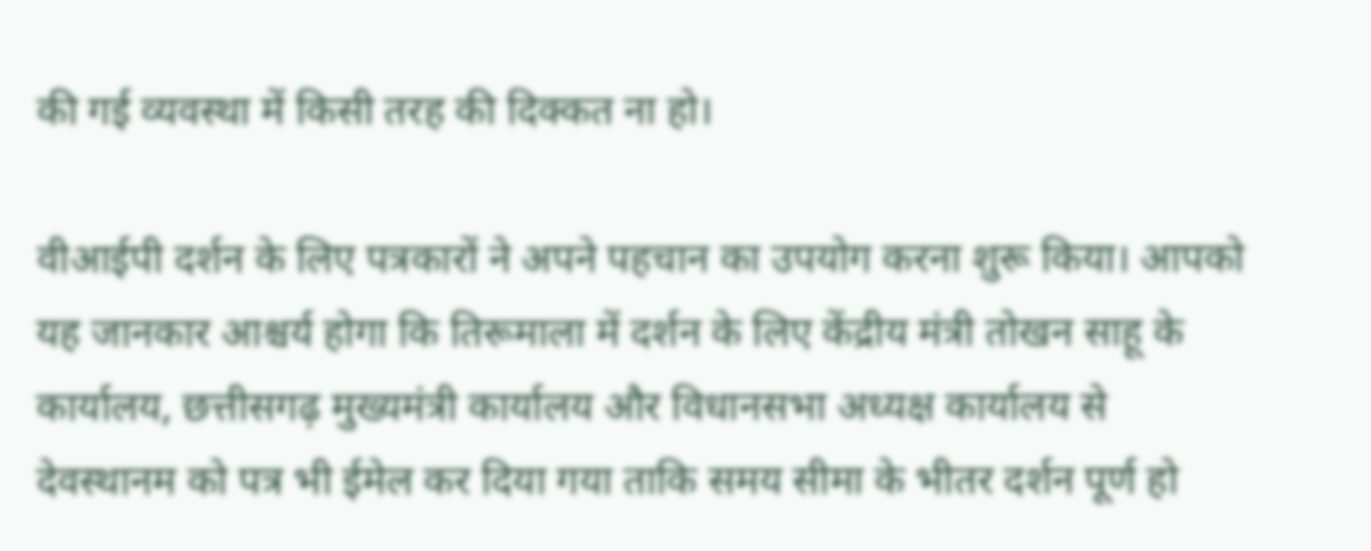की गई व्यवस्था में किसी तरह की दिक्कत ना हो।

वीआईपी दर्शन के लिए पत्रकारों ने अपने पहचान का उपयोग करना शुरू किया। आपको यह जानकार आश्चर्य होगा कि तिरूमाला में दर्शन के लिए केंद्रीय मंत्री तोखन साहू के कार्यालय, छत्तीसगढ़ मुख्यमंत्री कार्यालय और विधानसभा अध्यक्ष कार्यालय से देवस्थानम को पत्र भी ईमेल कर दिया गया ताकि समय सीमा के भीतर दर्शन पूर्ण हो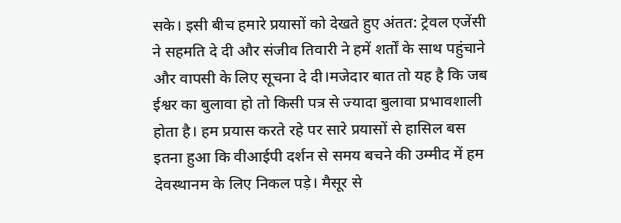सके। इसी बीच हमारे प्रयासों को देखते हुए अंतत: ट्रेवल एजेंसी ने सहमति दे दी और संजीव तिवारी ने हमें शर्तों के साथ पहुंचाने और वापसी के लिए सूचना दे दी।मजेदार बात तो यह है कि जब ईश्वर का बुलावा हो तो किसी पत्र से ज्यादा बुलावा प्रभावशाली होता है। हम प्रयास करते रहे पर सारे प्रयासों से हासिल बस इतना हुआ कि वीआईपी दर्शन से समय बचने की उम्मीद में हम देवस्थानम के लिए निकल पड़े। मैसूर से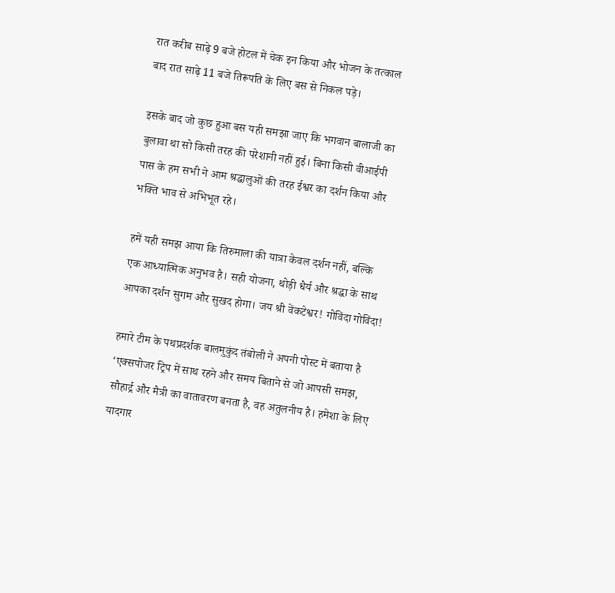रात करीब साढ़े 9 बजे होटल में चेक इन किया और भोजन के तत्काल बाद रात साढ़े 11 बजे तिरूपति के लिए बस से निकल पड़े।

इसके बाद जो कुछ हुआ बस यही समझा जाए कि भगवान बालाजी का बुलावा था सो किसी तरह की परेशानी नहीं हुई। बिना किसी वीआईपी पास के हम सभी ने आम श्रद्धालुओं की तरह ईश्वर का दर्शन किया और भक्ति भाव से अभिभूत रहे।

हमें यही समझ आया कि तिरुमाला की यात्रा केवल दर्शन नहीं, बल्कि एक आध्यात्मिक अनुभव है। सही योजना, थोड़ी धैर्य और श्रद्धा के साथ आपका दर्शन सुगम और सुखद होगा। जय श्री वेंकटेश्वर! गोविंदा गोविंदा!

हमारे टीम के पथप्रदर्शक बालमुकुंद तंबोली ने अपनी पोस्ट में बताया है ‘एक्सपोजर ट्रिप में साथ रहने और समय बिताने से जो आपसी समझ, सौहार्द्र और मैत्री का वातावरण बनता है, वह अतुलनीय है। हमेशा के लिए यादगार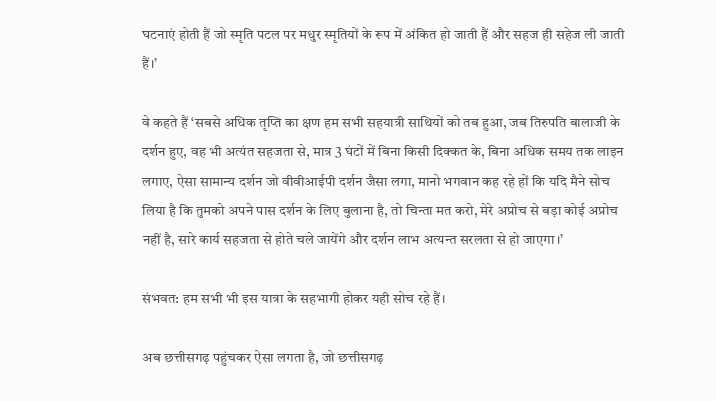घटनाएं होती हैं जो स्मृति पटल पर मधुर स्मृतियों के रूप में अंकित हो जाती हैं और सहज ही सहेज ली जाती हैं।’

वे कहते हैं ‘सबसे अधिक तृप्ति का क्षण हम सभी सहयात्री साथियों को तब हुआ, जब तिरुपति बालाजी के दर्शन हुए, वह भी अत्यंत सहजता से, मात्र 3 घंटों में बिना किसी दिक्कत के, बिना अधिक समय तक लाइन लगाए, ऐसा सामान्य दर्शन जो वीवीआईपी दर्शन जैसा लगा, मानो भगवान कह रहे हों कि यदि मैने सोच लिया है कि तुमको अपने पास दर्शन के लिए बुलाना है, तो चिन्ता मत करो, मेरे अप्रोच से बड़ा कोई अप्रोच नहीं है, सारे कार्य सहजता से होते चले जायेंगे और दर्शन लाभ अत्यन्त सरलता से हो जाएगा।’

संभवत: हम सभी भी इस यात्रा के सहभागी होकर यही सोच रहे हैं।

अब छत्तीसगढ़ पहुंचकर ऐसा लगता है, जो छत्तीसगढ़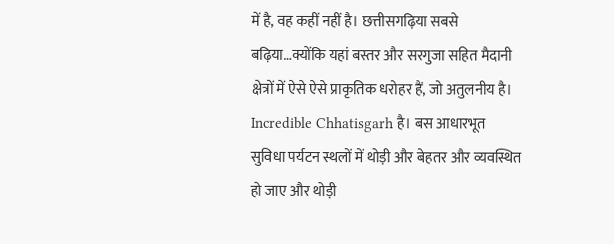में है, वह कहीं नहीं है। छत्तीसगढ़िया सबसे बढ़िया…क्योंकि यहां बस्तर और सरगुजा सहित मैदानी क्षेत्रों में ऐसे ऐसे प्राकृतिक धरोहर हैं, जो अतुलनीय है। Incredible Chhatisgarh है। बस आधारभूत सुविधा पर्यटन स्थलों में थोड़ी और बेहतर और व्यवस्थित हो जाए और थोड़ी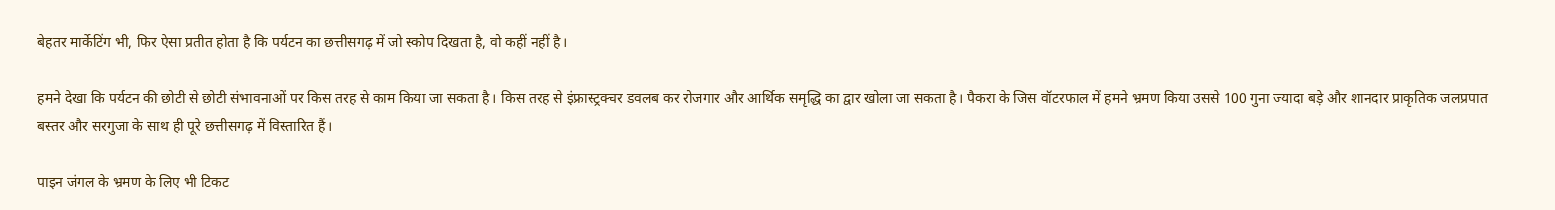बेहतर मार्केटिंग भी, फिर ऐसा प्रतीत होता है कि पर्यटन का छत्तीसगढ़ में जो स्कोप दिखता है, वो कहीं नहीं है।

हमने देखा कि पर्यटन की छोटी से छोटी संभावनाओं पर किस तरह से काम किया जा सकता है। किस तरह से इंफ्रास्ट्रक्चर डवलब कर रोजगार और आर्थिक समृद्धि का द्वार खोला जा सकता है। पैकरा के जिस वॉटरफाल में हमने भ्रमण किया उससे 100 गुना ज्यादा बड़े और शानदार प्राकृतिक जलप्रपात बस्तर और सरगुजा के साथ ही पूरे छत्तीसगढ़ में विस्तारित हैं।

पाइन जंगल के भ्रमण के लिए भी टिकट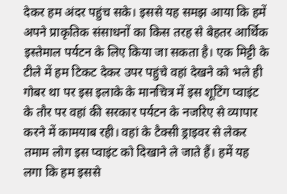देकर हम अंदर पहुंच सके। इससे यह समझ आया कि हमें अपने प्राकृतिक संसाधनों का किस तरह से बेहतर आर्थिक इस्तेमाल पर्यटन के लिए किया जा सकता है। एक मिट्टी के टीले में हम टिकट देकर उपर पहुंचे वहां देखने को भले ही गोबर था पर इस इलाके के मानचित्र में इस शूटिंग प्वाइंट के तौर पर वहां की सरकार पर्यटन के नजरिए से व्यापार करने में कामयाब रही। वहां के टैक्सी ड्राइवर से लेकर तमाम लोग इस प्वाइंट को दिखाने ले जाते हैं। हमें यह लगा कि हम इससे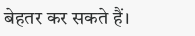बेहतर कर सकते हैं।